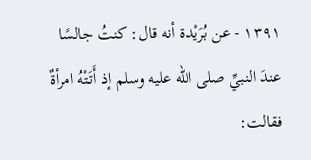١٣٩١ - عن بُرَيْدة أنه قال: كنتُ جالسًا عندَ النبيِّ صلى الله عليه وسلم إذ أَتَتْهُ امرأةٌ فقالت: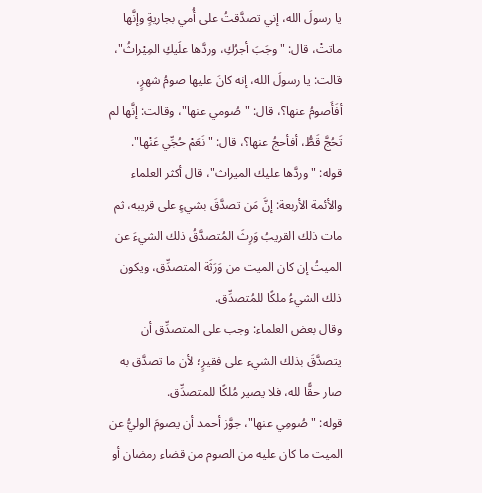يا رسولَ الله، إني تصدَّقتُ على أُمي بجاريةٍ وإنَّها ماتتْ، قال: "وجَبَ أجرُكِ، وردَّها علَيكِ المِيْراثُ"، قالت: يا رسولَ الله، إنه كانَ عليها صومُ شهرٍ، أفَأَصومُ عنها؟، قال: "صُومي عنها"، وقالت: إنَّها لم تَحُجَّ قَطُّ، أفأحجُ عنها؟، قال: "نَعَمْ حُجِّي عَنْها".
قوله: "وردَّها عليك الميراث"، قال أكثر العلماء والأئمة الأربعة: إنَّ مَن تصدَّقَ بشيءٍ على قريبه، ثم مات ذلك القريبُ وَرِثَ المُتصدَّقُ ذلك الشيءَ عن الميتُ إن كان الميت من وَرَثَة المتصدِّق، ويكون ذلك الشيءُ ملكًا للمُتصدِّق.
وقال بعض العلماء: وجب على المتصدِّق أن يتصدَّقَ بذلك الشيء على فقيرٍ؛ لأن ما تصدَّق به صار حقًّا لله، فلا يصير مُلكًا للمتصدِّق.
قوله: "صُومِي عنها"، جوَّز أحمد أن يصومَ الوليُّ عن الميت ما كان عليه من الصوم من قضاء رمضان أو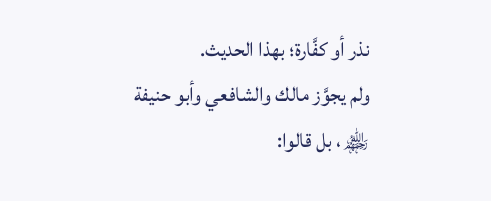نذر أو كفَّارة؛ بهذا الحديث.
ولم يجوَّز مالك والشافعي وأبو حنيفة ﵏، بل قالوا: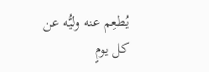يُطعِم عنه وليُّه عن كل يومٍ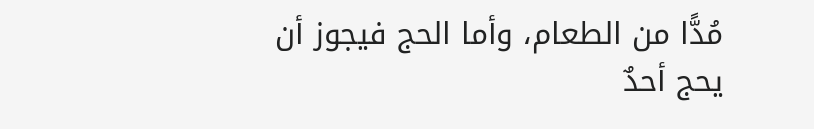مُدًّا من الطعام، وأما الحج فيجوز أن يحج أحدٌ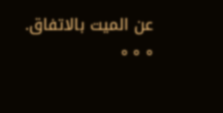عن الميت بالاتفاق.
° ° °